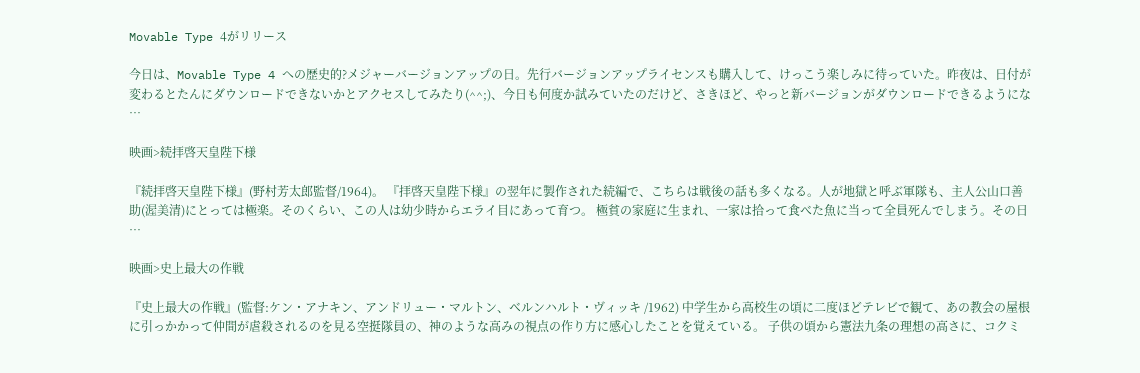Movable Type 4がリリース

今日は、Movable Type 4 への歴史的?メジャーバージョンアップの日。先行バージョンアップライセンスも購入して、けっこう楽しみに待っていた。昨夜は、日付が変わるとたんにダウンロードできないかとアクセスしてみたり(^^;)、今日も何度か試みていたのだけど、さきほど、やっと新バージョンがダウンロードできるようにな …

映画>続拝啓天皇陛下様

『続拝啓天皇陛下様』(野村芳太郎監督/1964)。 『拝啓天皇陛下様』の翌年に製作された続編で、こちらは戦後の話も多くなる。人が地獄と呼ぶ軍隊も、主人公山口善助(渥美清)にとっては極楽。そのくらい、この人は幼少時からエライ目にあって育つ。 極貧の家庭に生まれ、一家は拾って食べた魚に当って全員死んでしまう。その日 …

映画>史上最大の作戦

『史上最大の作戦』(監督:ケン・アナキン、アンドリュー・マルトン、ベルンハルト・ヴィッキ /1962) 中学生から高校生の頃に二度ほどテレビで観て、あの教会の屋根に引っかかって仲間が虐殺されるのを見る空挺隊員の、神のような高みの視点の作り方に感心したことを覚えている。 子供の頃から憲法九条の理想の高さに、コクミ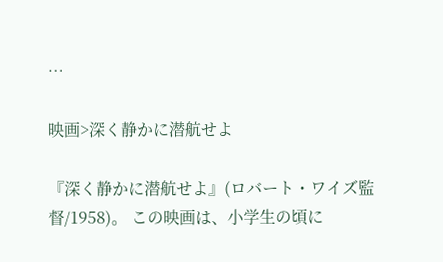…

映画>深く静かに潜航せよ

『深く静かに潜航せよ』(ロバート・ワイズ監督/1958)。 この映画は、小学生の頃に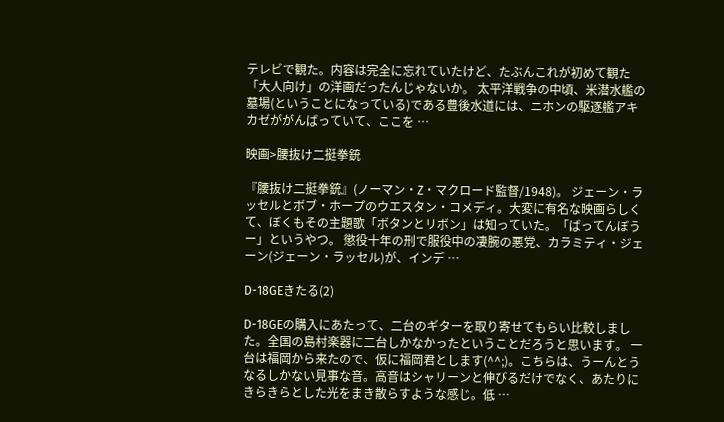テレビで観た。内容は完全に忘れていたけど、たぶんこれが初めて観た「大人向け」の洋画だったんじゃないか。 太平洋戦争の中頃、米潜水艦の墓場(ということになっている)である豊後水道には、ニホンの駆逐艦アキカゼががんばっていて、ここを …

映画>腰抜け二挺拳銃

『腰抜け二挺拳銃』(ノーマン・Z・マクロード監督/1948)。 ジェーン・ラッセルとボブ・ホープのウエスタン・コメディ。大変に有名な映画らしくて、ぼくもその主題歌「ボタンとリボン」は知っていた。「ばってんぼうー」というやつ。 懲役十年の刑で服役中の凄腕の悪党、カラミティ・ジェーン(ジェーン・ラッセル)が、インデ …

D-18GEきたる(2)

D-18GEの購入にあたって、二台のギターを取り寄せてもらい比較しました。全国の島村楽器に二台しかなかったということだろうと思います。 一台は福岡から来たので、仮に福岡君とします(^^;)。こちらは、うーんとうなるしかない見事な音。高音はシャリーンと伸びるだけでなく、あたりにきらきらとした光をまき散らすような感じ。低 …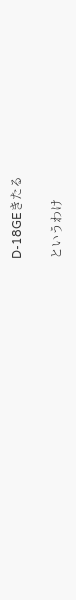D-18GEきたる

というわけ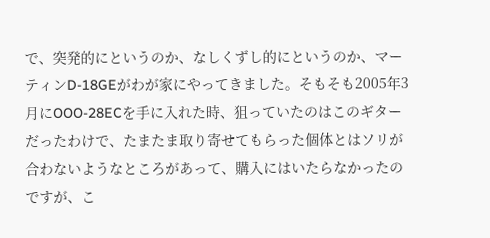で、突発的にというのか、なしくずし的にというのか、マーティンD-18GEがわが家にやってきました。そもそも2005年3月にOOO-28ECを手に入れた時、狙っていたのはこのギターだったわけで、たまたま取り寄せてもらった個体とはソリが合わないようなところがあって、購入にはいたらなかったのですが、こ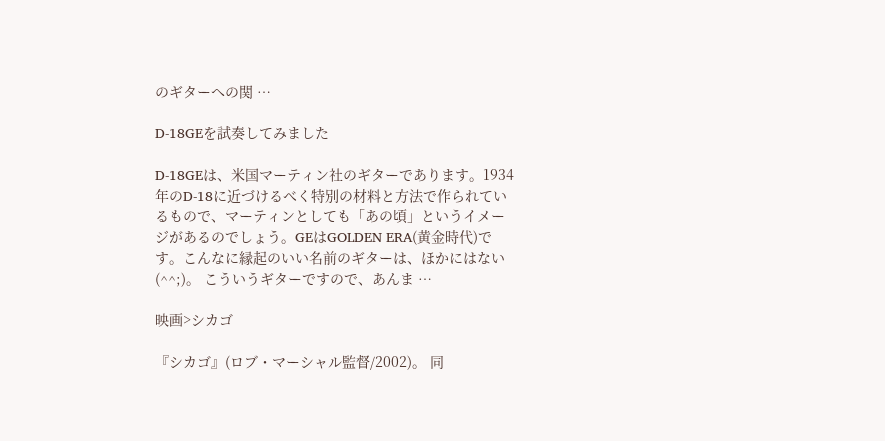のギターへの関 …

D-18GEを試奏してみました

D-18GEは、米国マーティン社のギターであります。1934年のD-18に近づけるべく特別の材料と方法で作られているもので、マーティンとしても「あの頃」というイメージがあるのでしょう。GEはGOLDEN ERA(黄金時代)です。こんなに縁起のいい名前のギターは、ほかにはない(^^;)。 こういうギターですので、あんま …

映画>シカゴ

『シカゴ』(ロブ・マーシャル監督/2002)。 同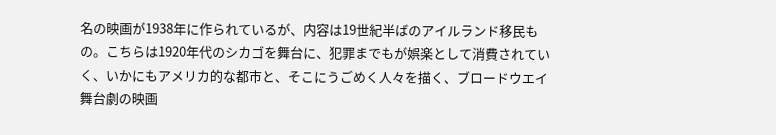名の映画が1938年に作られているが、内容は19世紀半ばのアイルランド移民もの。こちらは1920年代のシカゴを舞台に、犯罪までもが娯楽として消費されていく、いかにもアメリカ的な都市と、そこにうごめく人々を描く、ブロードウエイ舞台劇の映画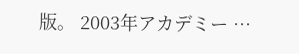版。 2003年アカデミー …